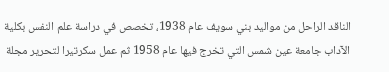الناقد الراحل من مواليد بني سويف عام 1938، تخصص في دراسة علم النفس بكلية الآداب جامعة عين شمس التي تخرج فيها عام 1958 ثم عمل سكرتيرا لتحرير مجلة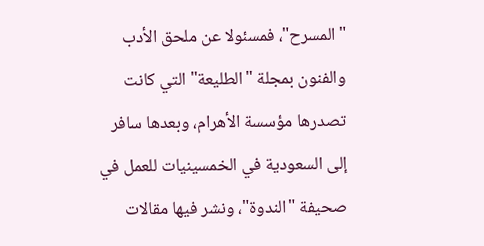"المسرح"، فمسئولا عن ملحق الأدب والفنون بمجلة "الطليعة" التي كانت تصدرها مؤسسة الأهرام، وبعدها سافر إلى السعودية في الخمسينيات للعمل في صحيفة "الندوة"، ونشر فيها مقالات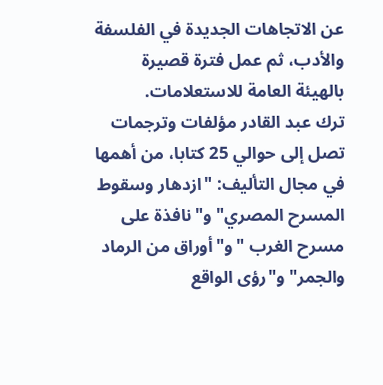عن الاتجاهات الجديدة في الفلسفة والأدب، ثم عمل فترة قصيرة بالهيئة العامة للاستعلامات.
ترك عبد القادر مؤلفات وترجمات تصل إلى حوالي 25 كتابا، من أهمها في مجال التأليف: "ازدهار وسقوط المسرح المصري" و"نافذة على مسرح الغرب " و"أوراق من الرماد والجمر" و"رؤى الواقع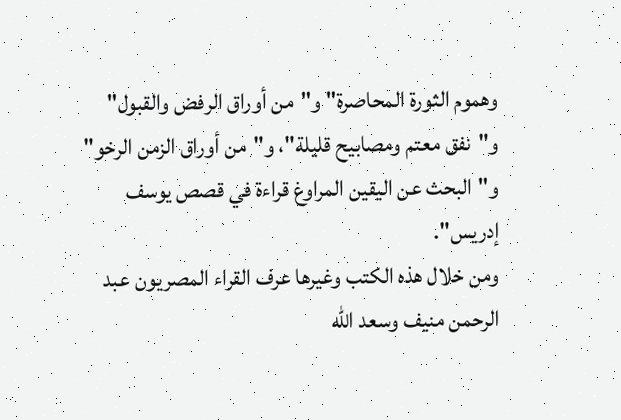وهموم الثورة المحاصرة" و"من أوراق الرفض والقبول" و"نفق معتم ومصابيح قليلة"، و"من أوراق الزمن الرخو" و"البحث عن اليقين المراوغ قراءة في قصص يوسف إدريس".
ومن خلال هذه الكتب وغيرها عرف القراء المصريون عبد الرحمن منيف وسعد الله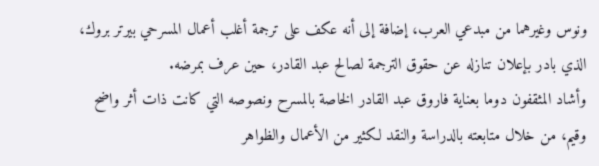ونوس وغيرهما من مبدعي العرب، إضافة إلى أنه عكف على ترجمة أغلب أعمال المسرحي بيرتر بروك، الذي بادر بإعلان تنازله عن حقوق الترجمة لصالح عبد القادر، حين عرف بمرضه.
وأشاد المثقفون دوما بعناية فاروق عبد القادر الخاصة بالمسرح ونصوصه التي كانت ذات أثر واضح وقيم، من خلال متابعته بالدراسة والنقد لكثير من الأعمال والظواهر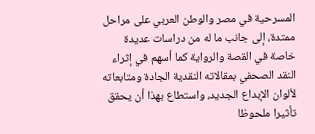المسرحية في مصر والوطن العربي على مراحل ممتدة، إلى جانب ما له من دراسات عديدة خاصة في القصة والرواية كما أسهم في إثراء النقد الصحفي بمقالاته النقدية الجادة ومتابعاته لألوان الإبداع الجديد، واستطاع بهذا أن يحقق تأثيرا ملحوظا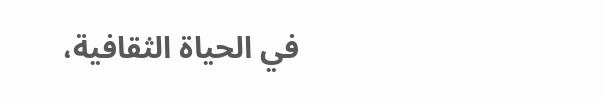في الحياة الثقافية،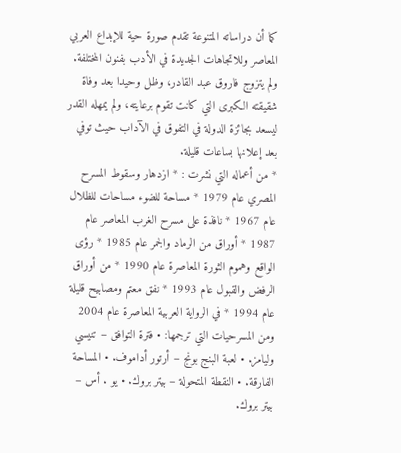كما أن دراساته المتنوعة تقدم صورة حية للإبداع العربي المعاصر وللاتجاهات الجديدة في الأدب بفنون المختلفة.
ولم يتزوج فاروق عبد القادر، وظل وحيدا بعد وفاة شقيقته الكبرى التي كانت تقوم برعايته، ولم يمهله القدر ليسعد بجائزة الدولة في التفوق في الآداب حيث توفي بعد إعلانها بساعات قليلة.
* من أعماله التي نشرت : * ازدهار وسقوط المسرح المصري عام 1979 * مساحة للضوء مساحات للظلال عام 1967 * نافذة على مسرح الغرب المعاصر عام 1987 * أوراق من الرماد والجمر عام 1985 * رؤى الواقع وهموم الثورة المعاصرة عام 1990 * من أوراق الرفض والقبول عام 1993 * نفق معتم ومصابيح قليلة عام 1994 * في الرواية العربية المعاصرة عام 2004 ومن المسرحيات التي ترجمها: • فترة التوافق – تنيسي وليامز. • لعبة البنج بونج – أرتور أداموف. • المساحة الفارقة. • النقطة المتحولة – بيتر بروك. • يو . أس – بيتر بروك.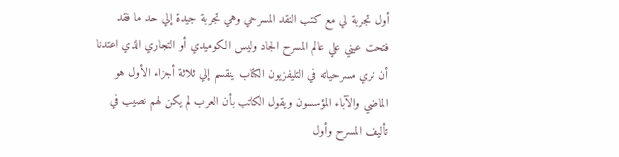أول تجربة لي مع كتب النقد المسرحي وهي تجربة جيدة إلي حد ما فقد فتحت عيني علي عالم المسرح الجاد وليس الكوميدي أو التجاري الذي اعتدنا أن نري مسرحياته في التليفزيون الكتاب ينقسم إلي ثلاثة أجزاء الأول هو الماضي والآباء المؤسسون ويقول الكاتب بأن العرب لم يكن لهم نصيب في تأليف المسرح وأول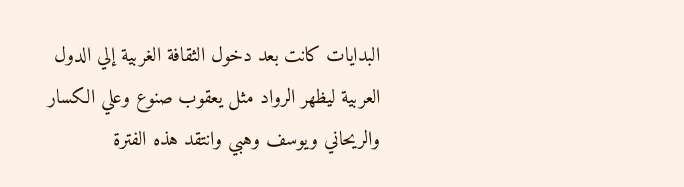البدايات كانت بعد دخول الثقافة الغربية إلي الدول العربية ليظهر الرواد مثل يعقوب صنوع وعلي الكسار والريحاني ويوسف وهبي وانتقد هذه الفترة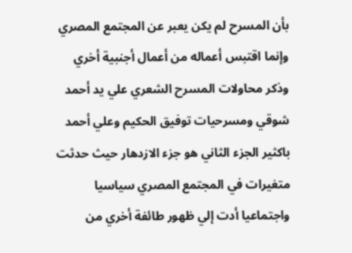بأن المسرح لم يكن يعبر عن المجتمع المصري وإنما اقتبس أعماله من أعمال أجنبية أخري وذكر محاولات المسرح الشعري علي يد أحمد شوقي ومسرحيات توفيق الحكيم وعلي أحمد باكثير الجزء الثاني هو جزء الازدهار حيث حدثت متغيرات في المجتمع المصري سياسيا واجتماعيا أدت إلي ظهور طائفة أخري من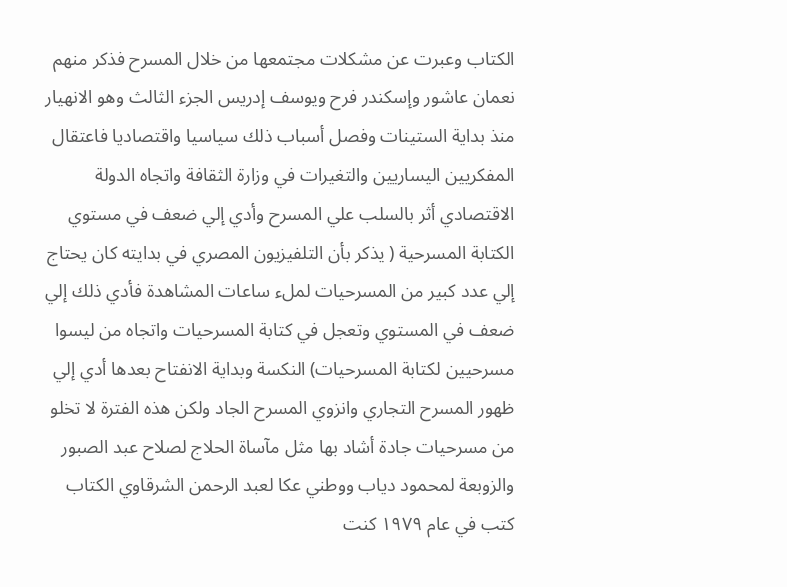الكتاب وعبرت عن مشكلات مجتمعها من خلال المسرح فذكر منهم نعمان عاشور وإسكندر فرح ويوسف إدريس الجزء الثالث وهو الانهيار منذ بداية الستينات وفصل أسباب ذلك سياسيا واقتصاديا فاعتقال المفكريين اليساريين والتغيرات في وزارة الثقافة واتجاه الدولة الاقتصادي أثر بالسلب علي المسرح وأدي إلي ضعف في مستوي الكتابة المسرحية ( يذكر بأن التلفيزيون المصري في بدايته كان يحتاج إلي عدد كبير من المسرحيات لملء ساعات المشاهدة فأدي ذلك إلي ضعف في المستوي وتعجل في كتابة المسرحيات واتجاه من ليسوا مسرحيين لكتابة المسرحيات) النكسة وبداية الانفتاح بعدها أدي إلي ظهور المسرح التجاري وانزوي المسرح الجاد ولكن هذه الفترة لا تخلو من مسرحيات جادة أشاد بها مثل مآساة الحلاج لصلاح عبد الصبور والزوبعة لمحمود دياب ووطني عكا لعبد الرحمن الشرقاوي الكتاب كتب في عام ١٩٧٩ كنت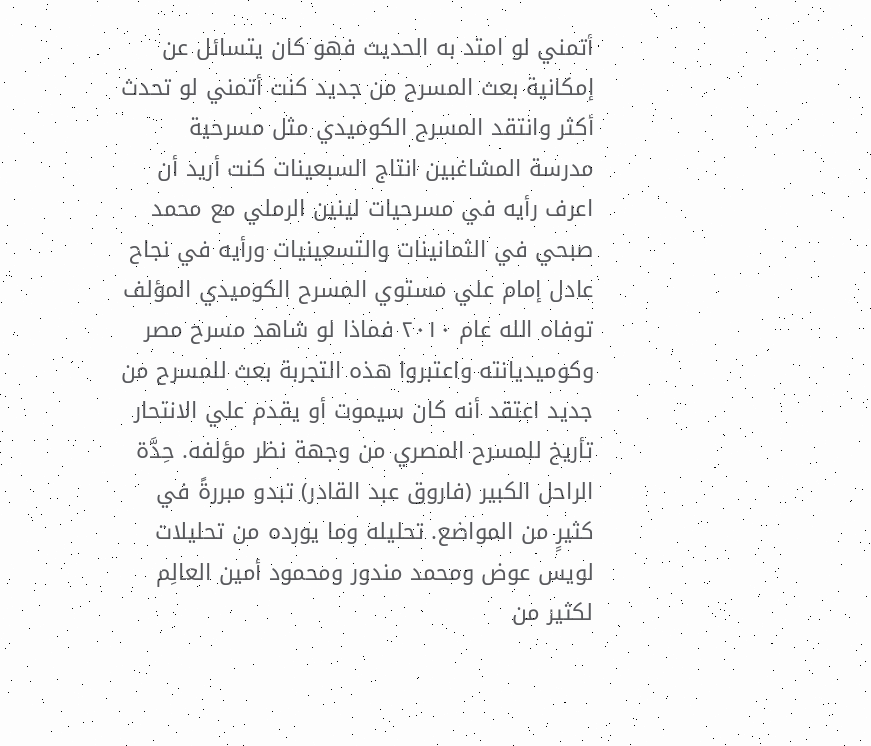أتمني لو امتد به الحديث فهو كان يتسائل عن إمكانية بعث المسرح من جديد كنت أتمني لو تحدث أكثر وانتقد المسرح الكوميدي مثل مسرحية مدرسة المشاغبين انتاج السبعينات كنت أريد أن اعرف رأيه في مسرحيات لينين الرملي مع محمد صبحي في الثمانينات والتسعينيات ورأيه في نجاح عادل إمام علي مستوي المسرح الكوميدي المؤلف توفاه الله عام ٢٠١٠ فماذا لو شاهد مسرح مصر وكوميديانته واعتبروا هذه التجربة بعث للمسرح من جديد اعتقد أنه كان سيموت أو يقدم علي الانتحار
تأريخ للمسرح المصري من وجهة نظر مؤلفه. حِدَّة الراحل الكبير (فاروق عبد القادر) تبدو مبررةً في كثيرٍ من المواضع. تحليله وما يورده من تحليلات لويس عوض ومحمد مندور ومحمود أمين العالِم لكثير من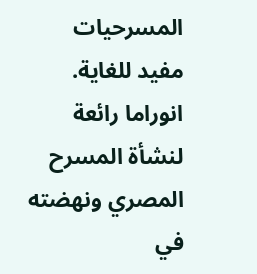المسرحيات مفيد للغاية.
انوراما رائعة لنشأة المسرح المصري ونهضته في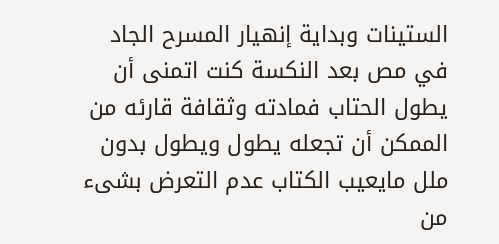الستينات وبداية إنهيار المسرح الجاد في مص بعد النكسة كنت اتمنى أن يطول الحتاب فمادته وثقافة قارئه من الممكن أن تجعله يطول ويطول بدون ملل مايعيب الكتاب عدم التعرض بشىء من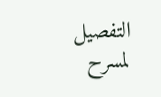التفصيل لمسرح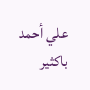علي أحمد باكثير